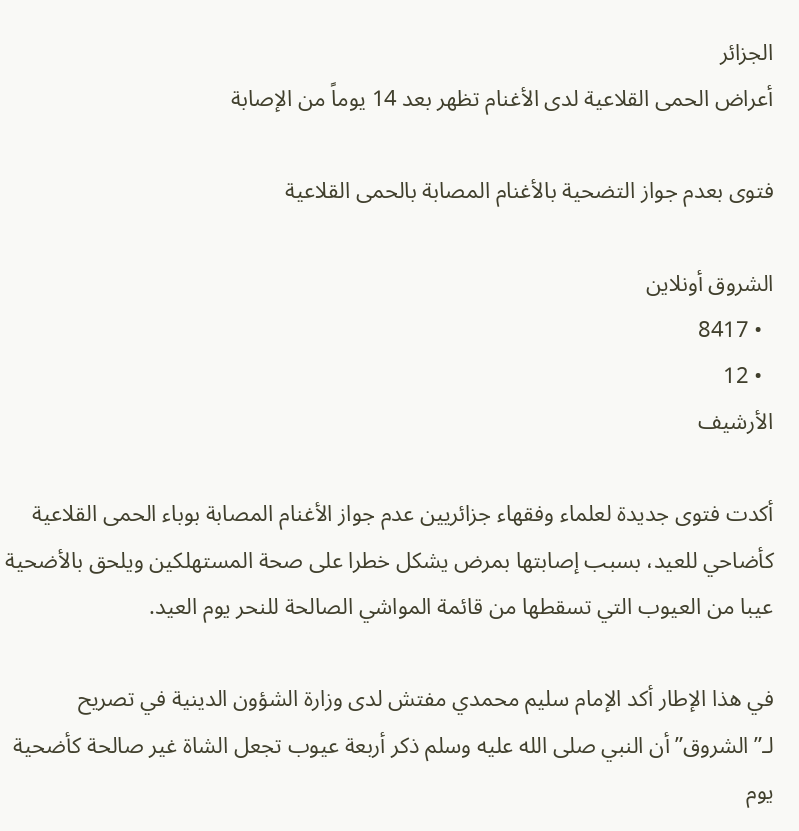الجزائر
أعراض الحمى القلاعية لدى الأغنام تظهر بعد 14 يوماً من الإصابة

فتوى بعدم جواز التضحية بالأغنام المصابة بالحمى القلاعية

الشروق أونلاين
  • 8417
  • 12
الأرشيف

أكدت فتوى جديدة لعلماء وفقهاء جزائريين عدم جواز الأغنام المصابة بوباء الحمى القلاعية كأضاحي للعيد، بسبب إصابتها بمرض يشكل خطرا على صحة المستهلكين ويلحق بالأضحية عيبا من العيوب التي تسقطها من قائمة المواشي الصالحة للنحر يوم العيد.

في هذا الإطار أكد الإمام سليم محمدي مفتش لدى وزارة الشؤون الدينية في تصريح لـ”الشروق” أن النبي صلى الله عليه وسلم ذكر أربعة عيوب تجعل الشاة غير صالحة كأضحية يوم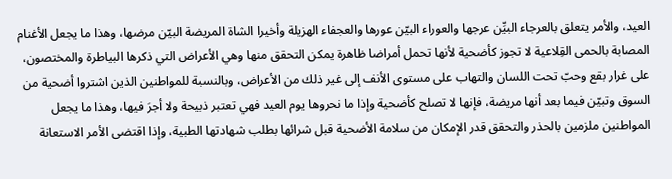العيد، والأمر يتعلق بالعرجاء البيِّن عرجها والعوراء البيّن عورها والعجفاء الهزيلة وأخيرا الشاة المريضة البيّن مرضها، وهذا ما يجعل الأغنام المصابة بالحمى القِلاعية لا تجوز كأضحية لأنها تحمل أمراضا ظاهرة يمكن التحقق منها وهي الأعراض التي ذكرها البياطرة والمختصون، على غرار بقع وحبّ تحت اللسان والتهاب على مستوى الأنف إلى غير ذلك من الأعراض، وبالنسبة للمواطنين الذين اشتروا أضحية من السوق وتبيّن فيما بعد أنها مريضة، فإنها لا تصلح كأضحية وإذا ما نحروها يوم العيد فهي تعتبر ذبيحة ولا أجرَ فيها، وهذا ما يجعل المواطنين ملزمين بالحذر والتحقق قدر الإمكان من سلامة الأضحية قبل شرائها بطلب شهادتها الطبية، وإذا اقتضى الأمر الاستعانة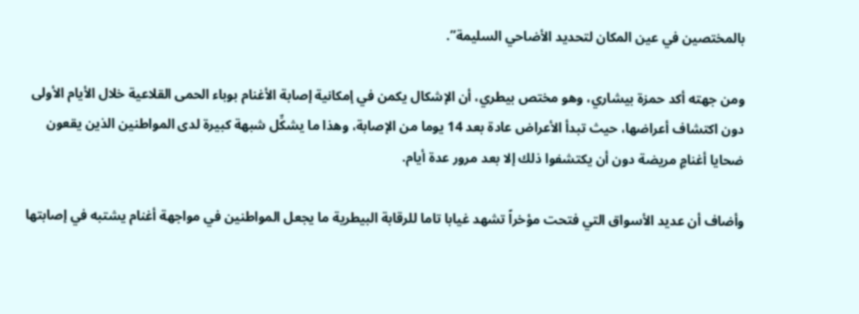بالمختصين في عين المكان لتحديد الأضاحي السليمة”.

ومن جهته أكد حمزة بيشاري، وهو مختص بيطري، أن الإشكال يكمن في إمكانية إصابة الأغنام بوباء الحمى القلاعية خلال الأيام الأولى دون اكتشاف أعراضها، حيث تبدأ الأعراض عادة بعد 14 يوما من الإصابة، وهذا ما يشكِّل شبهة كبيرة لدى المواطنين الذين يقعون ضحايا أغنامٍ مريضة دون أن يكتشفوا ذلك إلا بعد مرور عدة أيام.

وأضاف أن عديد الأسواق التي فتحت مؤخراً تشهد غيابا تاما للرقابة البيطرية ما يجعل المواطنين في مواجهة أغنام يشتبه في إصابتها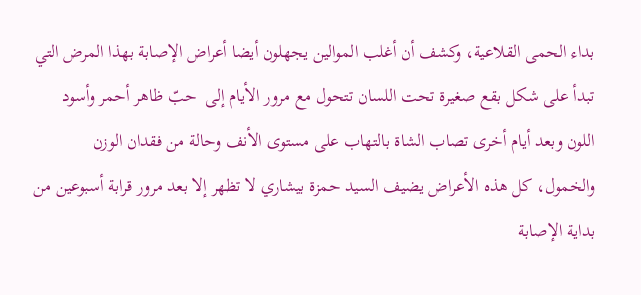بداء الحمى القلاعية، وكشف أن أغلب الموالين يجهلون أيضا أعراض الإصابة بهذا المرض التي تبدأ على شكل بقع صغيرة تحت اللسان تتحول مع مرور الأيام إلى  حبّ ظاهر أحمر وأسود اللون وبعد أيام أخرى تصاب الشاة بالتهاب على مستوى الأنف وحالة من فقدان الوزن والخمول، كل هذه الأعراض يضيف السيد حمزة بيشاري لا تظهر إلا بعد مرور قرابة أسبوعين من بداية الإصابة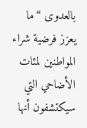بالعدوى “ما يعزز فرضية شراء المواطنين لمئات الأضاحي التي سيكتشفون أنها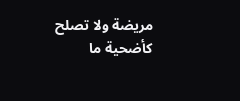مريضة ولا تصلح كأضحية ما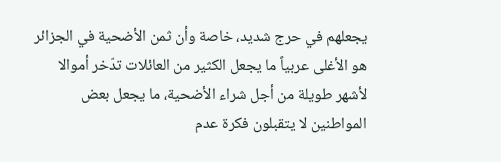يجعلهم في حرج شديد، خاصة وأن ثمن الأضحية في الجزائر هو الأغلى عربياً ما يجعل الكثير من العائلات تدّخر أموالا لأشهر طويلة من أجل شراء الأضحية، ما يجعل بعض المواطنين لا يتقبلون فكرة عدم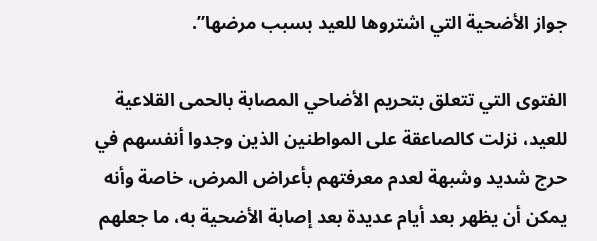جواز الأضحية التي اشتروها للعيد بسبب مرضها”.

الفتوى التي تتعلق بتحريم الأضاحي المصابة بالحمى القلاعية للعيد، نزلت كالصاعقة على المواطنين الذين وجدوا أنفسهم في حرج شديد وشبهة لعدم معرفتهم بأعراض المرض، خاصة وأنه يمكن أن يظهر بعد أيام عديدة بعد إصابة الأضحية به، ما جعلهم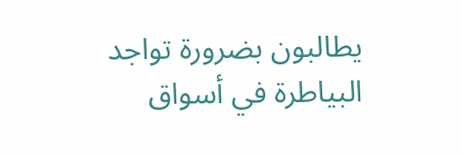يطالبون بضرورة تواجد البياطرة في أسواق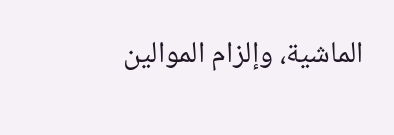الماشية، وإلزام الموالين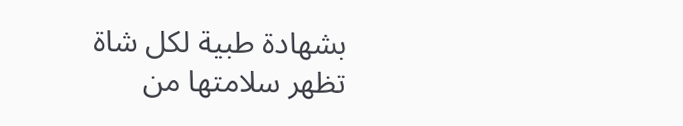بشهادة طبية لكل شاة تظهر سلامتها من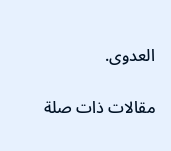العدوى.

مقالات ذات صلة